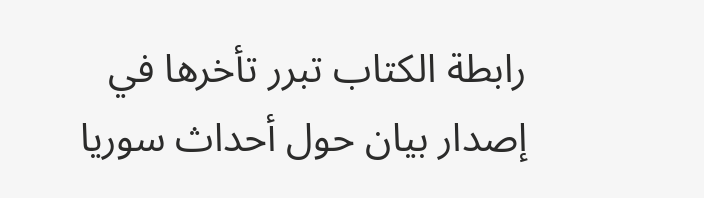رابطة الكتاب تبرر تأخرها في إصدار بيان حول أحداث سوريا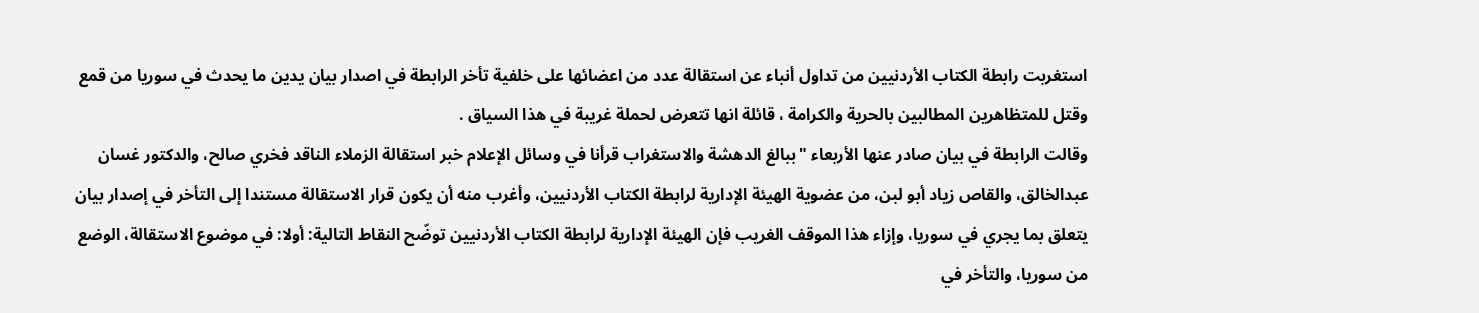استغربت رابطة الكتاب الأردنيين من تداول أنباء عن استقالة عدد من اعضائها على خلفية تأخر الرابطة في اصدار بيان يدين ما يحدث في سوريا من قمع وقتل للمتظاهرين المطالبين بالحرية والكرامة ، قائلة انها تتعرض لحملة غريبة في هذا السياق .
وقالت الرابطة في بيان صادر عنها الأربعاء "ببالغ الدهشة والاستغراب قرأنا في وسائل الإعلام خبر استقالة الزملاء الناقد فخري صالح، والدكتور غسان عبدالخالق، والقاص زياد أبو لبن، من عضوية الهيئة الإدارية لرابطة الكتاب الأردنيين، وأغرب منه أن يكون قرار الاستقالة مستندا إلى التأخر في إصدار بيان يتعلق بما يجري في سوريا، وإزاء هذا الموقف الغريب فإن الهيئة الإدارية لرابطة الكتاب الأردنيين توضّح النقاط التالية: أولا: في موضوع الاستقالة، الوضع من سوريا، والتأخر في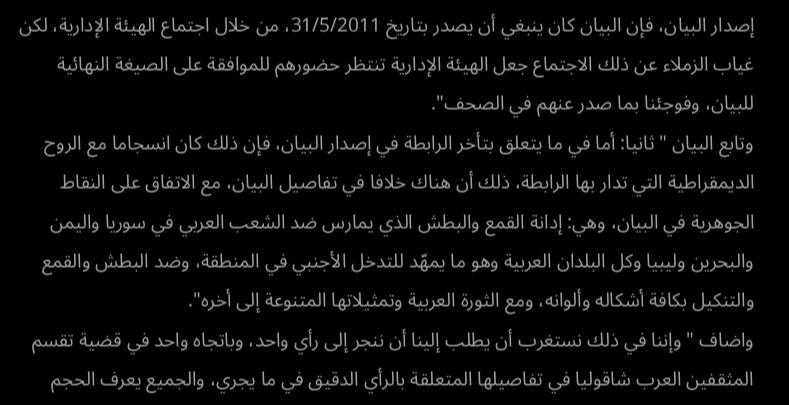إصدار البيان، فإن البيان كان ينبغي أن يصدر بتاريخ 31/5/2011، من خلال اجتماع الهيئة الإدارية، لكن غياب الزملاء عن ذلك الاجتماع جعل الهيئة الإدارية تنتظر حضورهم للموافقة على الصيغة النهائية للبيان، وفوجئنا بما صدر عنهم في الصحف".
وتابع البيان " ثانيا: أما في ما يتعلق بتأخر الرابطة في إصدار البيان، فإن ذلك كان انسجاما مع الروح الديمقراطية التي تدار بها الرابطة، ذلك أن هناك خلافا في تفاصيل البيان، مع الاتفاق على النقاط الجوهرية في البيان، وهي: إدانة القمع والبطش الذي يمارس ضد الشعب العربي في سوريا واليمن والبحرين وليبيا وكل البلدان العربية وهو ما يمهّد للتدخل الأجنبي في المنطقة، وضد البطش والقمع والتنكيل بكافة أشكاله وألوانه، ومع الثورة العربية وتمثيلاتها المتنوعة إلى أخره".
واضاف " وإننا في ذلك نستغرب أن يطلب إلينا أن ننجر إلى رأي واحد، وباتجاه واحد في قضية تقسم المثقفين العرب شاقوليا في تفاصيلها المتعلقة بالرأي الدقيق في ما يجري، والجميع يعرف الحجم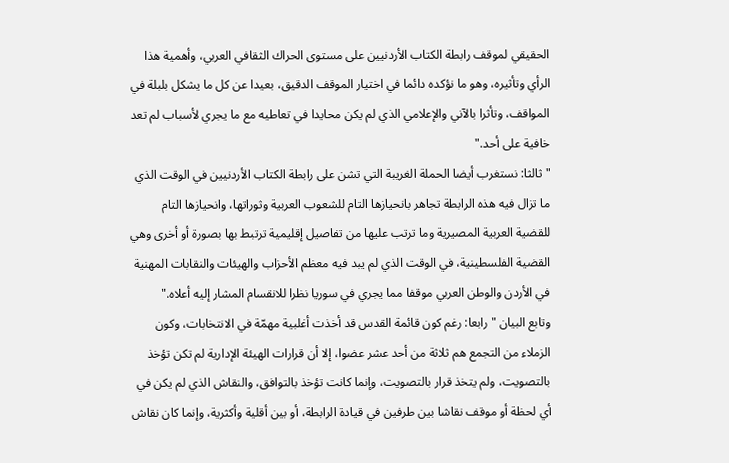الحقيقي لموقف رابطة الكتاب الأردنيين على مستوى الحراك الثقافي العربي، وأهمية هذا الرأي وتأثيره، وهو ما نؤكده دائما في اختيار الموقف الدقيق، بعيدا عن كل ما يشكل بلبلة في المواقف، وتأثرا بالآني والإعلامي الذي لم يكن محايدا في تعاطيه مع ما يجري لأسباب لم تعد خافية على أحد."
" ثالثا: نستغرب أيضا الحملة الغريبة التي تشن على رابطة الكتاب الأردنيين في الوقت الذي ما تزال فيه هذه الرابطة تجاهر بانحيازها التام للشعوب العربية وثوراتها، وانحيازها التام للقضية العربية المصيرية وما ترتب عليها من تفاصيل إقليمية ترتبط بها بصورة أو أخرى وهي القضية الفلسطينية، في الوقت الذي لم يبد فيه معظم الأحزاب والهيئات والنقابات المهنية في الأردن والوطن العربي موقفا مما يجري في سوريا نظرا للانقسام المشار إليه أعلاه."
وتابع البيان " رابعا: رغم كون قائمة القدس قد أخذت أغلبية مهمّة في الانتخابات، وكون الزملاء من التجمع هم ثلاثة من أحد عشر عضوا، إلا أن قرارات الهيئة الإدارية لم تكن تؤخذ بالتصويت، ولم يتخذ قرار بالتصويت، وإنما كانت تؤخذ بالتوافق، والنقاش الذي لم يكن في أي لحظة أو موقف نقاشا بين طرفين في قيادة الرابطة، أو بين أقلية وأكثرية، وإنما كان نقاش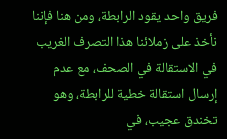فريق واحد يقود الرابطة، ومن هنا فإننا نأخذ على زملائنا هذا التصرف الغريب في الاستقالة في الصحف، مع عدم إرسال استقالة خطية للرابطة، وهو تخندق عجيب، في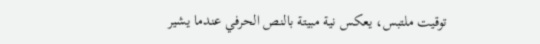توقيت ملتبس، يعكس نية مبيتة بالنص الحرفي عندما يشير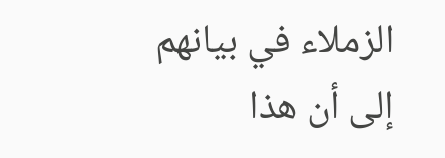الزملاء في بيانهم إلى أن هذا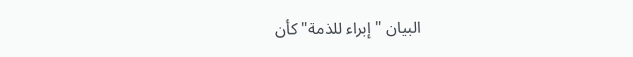البيان " إبراء للذمة" كأن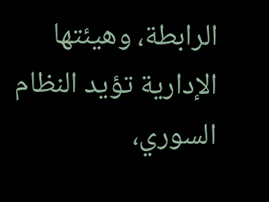الرابطة، وهيئتها الإدارية تؤيد النظام السوري،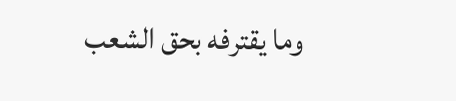وما يقترفه بحق الشعب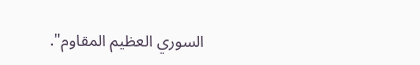السوري العظيم المقاوم".